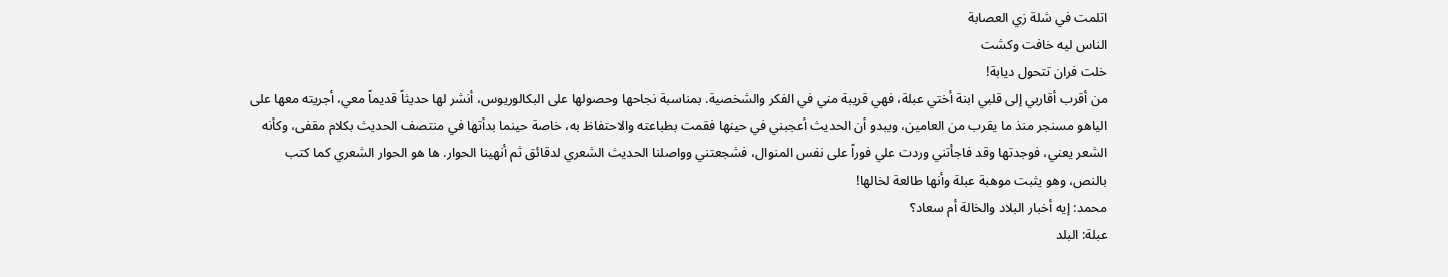اتلمت في شلة زي العصابة
الناس ليه خافت وكشت
خلت فران تتحول ديابة!
من أقرب أقاربي إلى قلبي ابنة أختي عبلة، فهي قريبة مني في الفكر والشخصية. بمناسبة نجاحها وحصولها على البكالوريوس، أنشر لها حديثاً قديماً معي، أجريته معها على الياهو مسنجر منذ ما يقرب من العامين، ويبدو أن الحديث أعجبني في حينها فقمت بطباعته والاحتفاظ به، خاصة حينما بدأتها في منتصف الحديث بكلام مقفى، وكأنه الشعر يعني، فوجدتها وقد فاجأتني وردت علي فوراً على نفس المنوال، فشجعتني وواصلنا الحديث الشعري لدقائق ثم أنهينا الحوار. ها هو الحوار الشعري كما كتب بالنص، وهو يثبت موهبة عبلة وأنها طالعة لخالها!
محمد: إيه أخبار البلاد والخالة أم سعاد؟
عبلة: البلد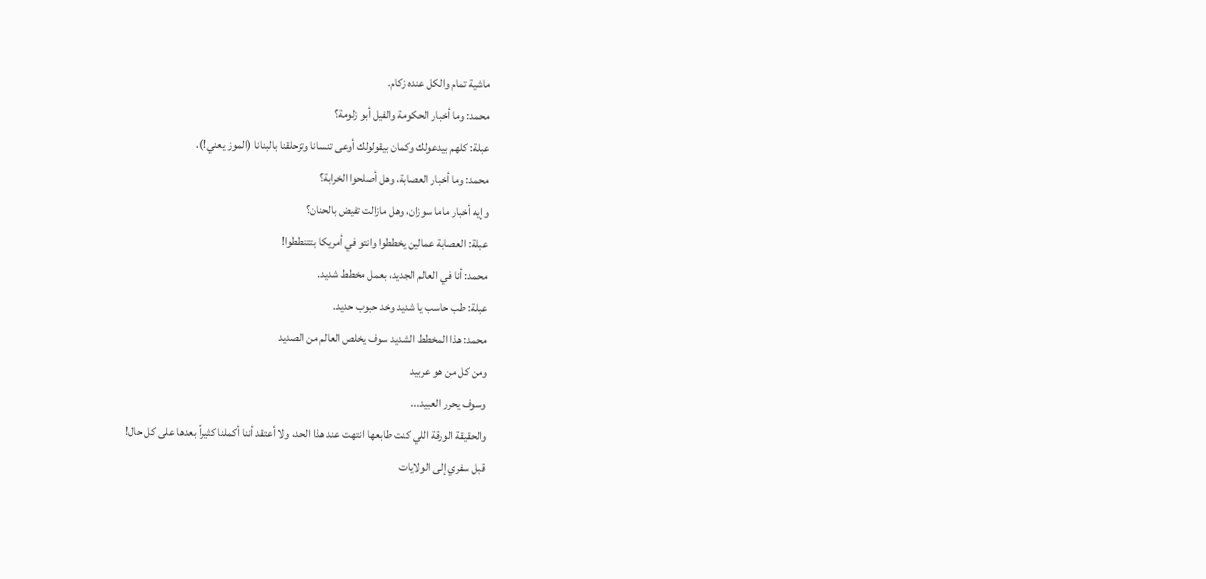ماشية تمام والكل عنده زكام.
محمد: وما أخبار الحكومة والفيل أبو زلومة؟
عبلة: كلهم بيدعولك وكمان بيقولولك أوعى تنسانا وتزحلقنا بالبنانا (الموز يعني!).
محمد: وما أخبار العصابة، وهل أصلحوا الخرابة؟
وإيه أخبار ماما سوزان، وهل مازالت تفيض بالحنان؟
عبلة: العصابة عمالين يخططوا وانتو في أمريكا بتتنططوا!
محمد: أنا في العالم الجديد، بعمل مخطط شديد.
عبلة: طب حاسب يا شديد وخد حبوب حديد.
محمد: هذا المخطط الشديد سوف يخلص العالم من الصديد
ومن كل من هو عربيد
وسوف يحرر العبيد...
والحقيقة الورقة اللي كنت طابعها انتهت عند هذا الحد، ولا أعتقد أننا أكملنا كثيراً بعدها على كل حال!
قبل سفري إلى الولايات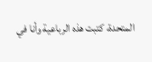المتحدة، كتبت هذه الرباعية وأنا في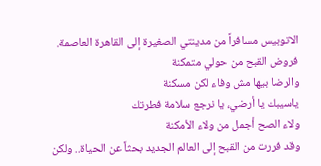الاتوبيس مسافراً من مدينتي الصغيرة إلى القاهرة العاصمة.
فروض القبح من حولي متمكنة
والرضا بيها مش وفاء لكن مسكنة
ياسيبك يا أرضي، يا نرجع سلامة فطرتك
ولاء الصح أجمل من ولاء الأمكنة
وقد فررت من القبح إلى العالم الجديد بحثاً عن الحياة.. ولكن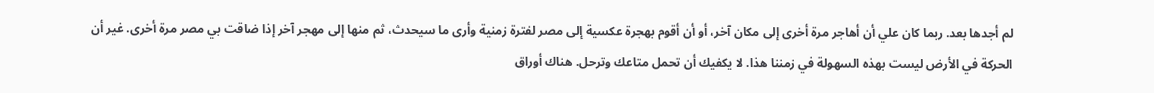لم أجدها بعد. ربما كان علي أن أهاجر مرة أخرى إلى مكان آخر، أو أن أقوم بهجرة عكسية إلى مصر لفترة زمنية وأرى ما سيحدث، ثم منها إلى مهجر آخر إذا ضاقت بي مصر مرة أخرى. غير أن الحركة في الأرض ليست بهذه السهولة في زمننا هذا. لا يكفيك أن تحمل متاعك وترحل. هناك أوراق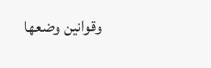وقوانين وضعها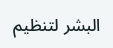البشر لتنظيم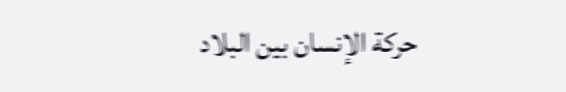حركة الإنسان بين البلاد